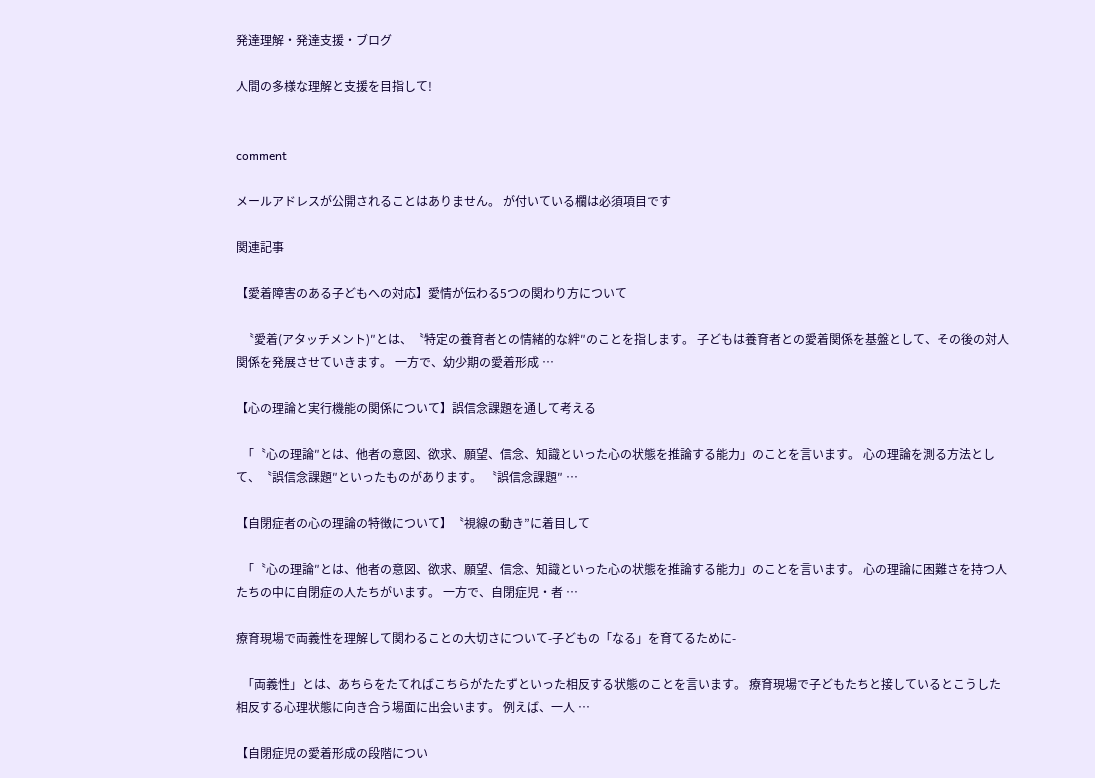発達理解・発達支援・ブログ

人間の多様な理解と支援を目指して!


comment

メールアドレスが公開されることはありません。 が付いている欄は必須項目です

関連記事

【愛着障害のある子どもへの対応】愛情が伝わる5つの関わり方について

  〝愛着(アタッチメント)″とは、〝特定の養育者との情緒的な絆″のことを指します。 子どもは養育者との愛着関係を基盤として、その後の対人関係を発展させていきます。 一方で、幼少期の愛着形成 …

【心の理論と実行機能の関係について】誤信念課題を通して考える

  「〝心の理論″とは、他者の意図、欲求、願望、信念、知識といった心の状態を推論する能力」のことを言います。 心の理論を測る方法として、〝誤信念課題″といったものがあります。 〝誤信念課題″ …

【自閉症者の心の理論の特徴について】〝視線の動き”に着目して

  「〝心の理論″とは、他者の意図、欲求、願望、信念、知識といった心の状態を推論する能力」のことを言います。 心の理論に困難さを持つ人たちの中に自閉症の人たちがいます。 一方で、自閉症児・者 …

療育現場で両義性を理解して関わることの大切さについて-子どもの「なる」を育てるために-

  「両義性」とは、あちらをたてればこちらがたたずといった相反する状態のことを言います。 療育現場で子どもたちと接しているとこうした相反する心理状態に向き合う場面に出会います。 例えば、一人 …

【自閉症児の愛着形成の段階につい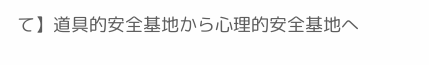て】道具的安全基地から心理的安全基地へ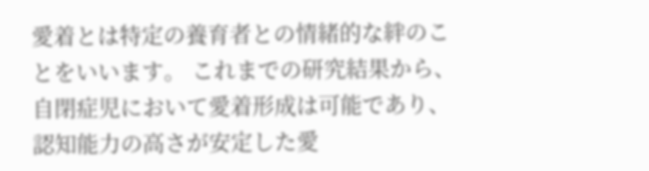愛着とは特定の養育者との情緒的な絆のことをいいます。 これまでの研究結果から、自閉症児において愛着形成は可能であり、認知能力の高さが安定した愛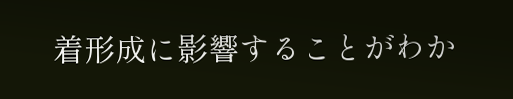着形成に影響することがわか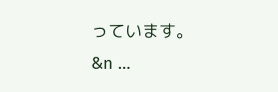っています。 &n …